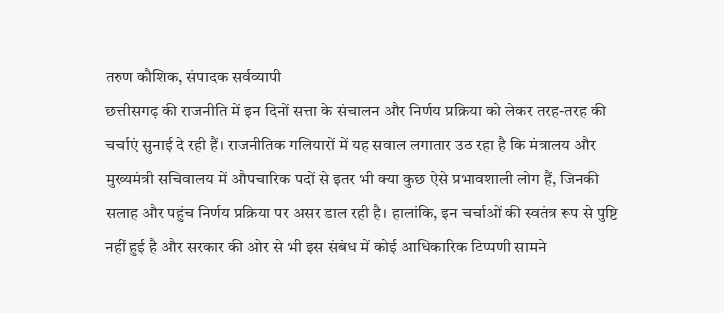तरुण कौशिक, संपादक सर्वव्यापी
छत्तीसगढ़ की राजनीति में इन दिनों सत्ता के संचालन और निर्णय प्रक्रिया को लेकर तरह-तरह की चर्चाएं सुनाई दे रही हैं। राजनीतिक गलियारों में यह सवाल लगातार उठ रहा है कि मंत्रालय और मुख्यमंत्री सचिवालय में औपचारिक पदों से इतर भी क्या कुछ ऐसे प्रभावशाली लोग हैं, जिनकी सलाह और पहुंच निर्णय प्रक्रिया पर असर डाल रही है। हालांकि, इन चर्चाओं की स्वतंत्र रूप से पुष्टि नहीं हुई है और सरकार की ओर से भी इस संबंध में कोई आधिकारिक टिप्पणी सामने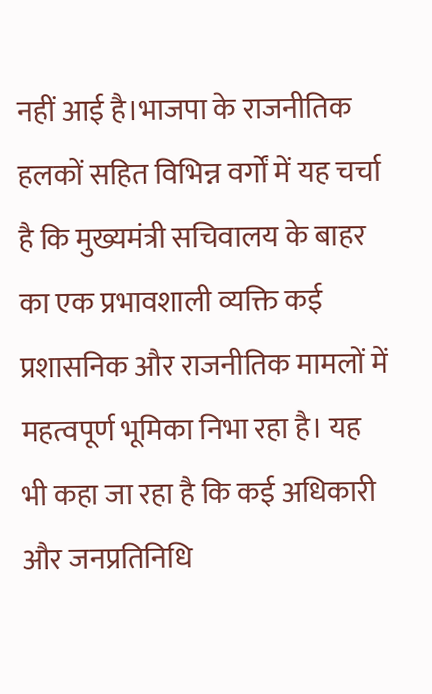नहीं आई है।भाजपा के राजनीतिक हलकों सहित विभिन्न वर्गों में यह चर्चा है कि मुख्यमंत्री सचिवालय के बाहर का एक प्रभावशाली व्यक्ति कई प्रशासनिक और राजनीतिक मामलों में महत्वपूर्ण भूमिका निभा रहा है। यह भी कहा जा रहा है कि कई अधिकारी और जनप्रतिनिधि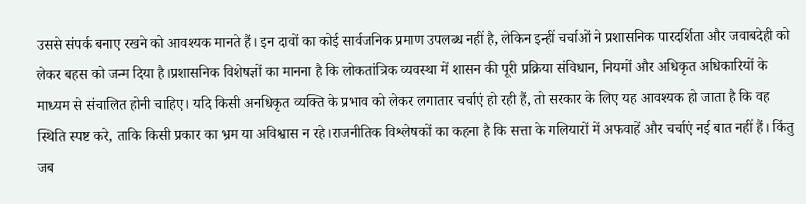उससे संपर्क बनाए रखने को आवश्यक मानते हैं। इन दावों का कोई सार्वजनिक प्रमाण उपलब्ध नहीं है, लेकिन इन्हीं चर्चाओं ने प्रशासनिक पारदर्शिता और जवाबदेही को लेकर बहस को जन्म दिया है।प्रशासनिक विशेषज्ञों का मानना है कि लोकतांत्रिक व्यवस्था में शासन की पूरी प्रक्रिया संविधान, नियमों और अधिकृत अधिकारियों के माध्यम से संचालित होनी चाहिए। यदि किसी अनधिकृत व्यक्ति के प्रभाव को लेकर लगातार चर्चाएं हो रही हैं, तो सरकार के लिए यह आवश्यक हो जाता है कि वह स्थिति स्पष्ट करे, ताकि किसी प्रकार का भ्रम या अविश्वास न रहे।राजनीतिक विश्लेषकों का कहना है कि सत्ता के गलियारों में अफवाहें और चर्चाएं नई बात नहीं हैं। किंतु जब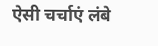ऐसी चर्चाएं लंबे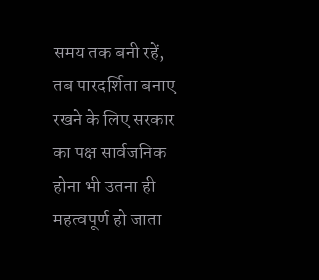समय तक बनी रहें, तब पारदर्शिता बनाए रखने के लिए सरकार का पक्ष सार्वजनिक होना भी उतना ही महत्वपूर्ण हो जाता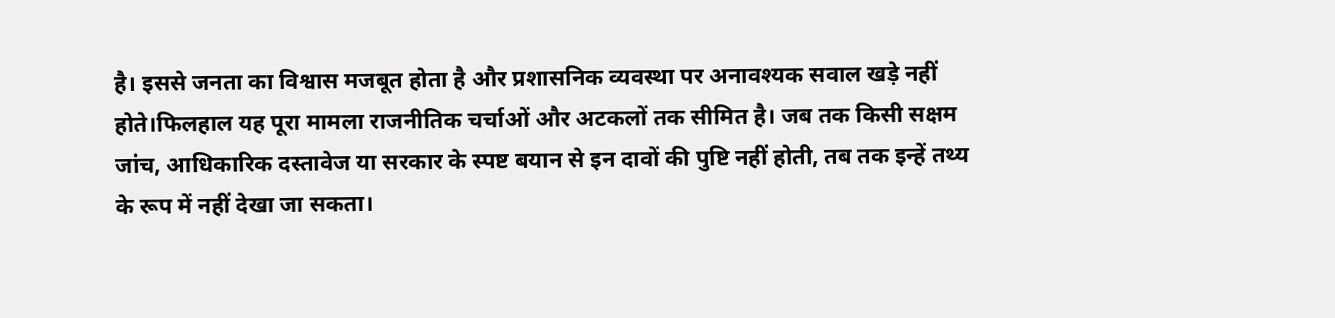है। इससे जनता का विश्वास मजबूत होता है और प्रशासनिक व्यवस्था पर अनावश्यक सवाल खड़े नहीं होते।फिलहाल यह पूरा मामला राजनीतिक चर्चाओं और अटकलों तक सीमित है। जब तक किसी सक्षम जांच, आधिकारिक दस्तावेज या सरकार के स्पष्ट बयान से इन दावों की पुष्टि नहीं होती, तब तक इन्हें तथ्य के रूप में नहीं देखा जा सकता।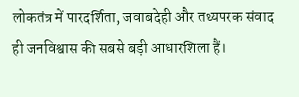लोकतंत्र में पारदर्शिता, जवाबदेही और तथ्यपरक संवाद ही जनविश्वास की सबसे बड़ी आधारशिला हैं।